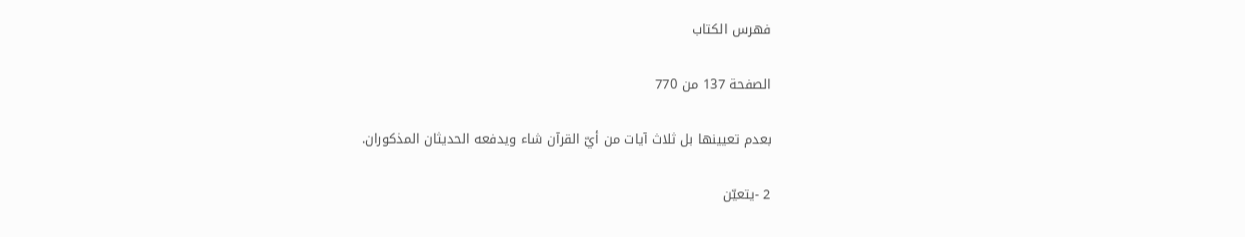فهرس الكتاب

الصفحة 137 من 770

بعدم تعيينها بل ثلاث آيات من أيّ القرآن شاء ويدفعه الحديثان المذكوران.

2 -يتعيّن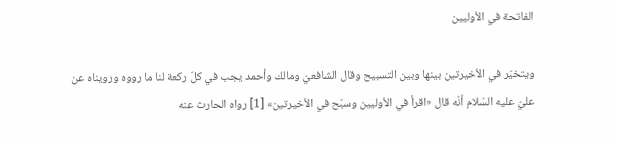الفاتحة في الأوليين

ويتخيّر في الأخيرتين بينها وبين التسبيح وقال الشافعيّ ومالك وأحمد يجب في كلّ ركعة لنا ما رووه ورويناه عن عليّ عليه السّلام أنّه قال «اقرأ في الأوليين وسبّح في الأخيرتين» [1] رواه الحارث عنه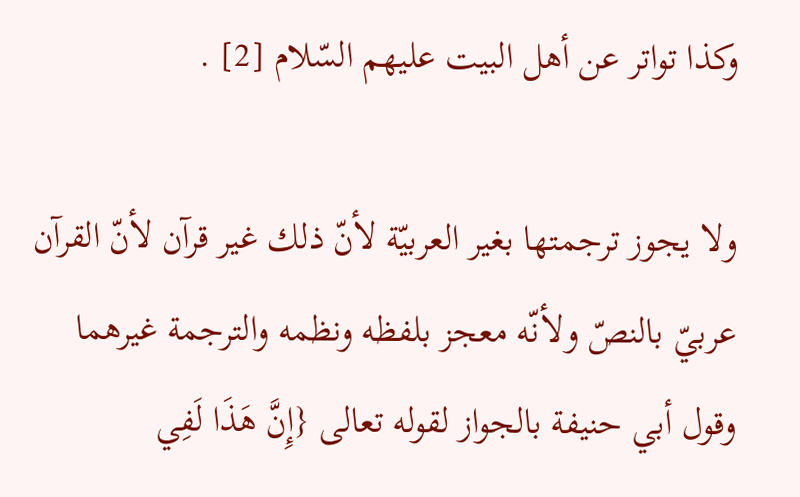وكذا تواتر عن أهل البيت عليهم السّلام [2] .

ولا يجوز ترجمتها بغير العربيّة لأنّ ذلك غير قرآن لأنّ القرآن عربيّ بالنصّ ولأنّه معجز بلفظه ونظمه والترجمة غيرهما وقول أبي حنيفة بالجواز لقوله تعالى {إِنَّ هَذَا لَفِي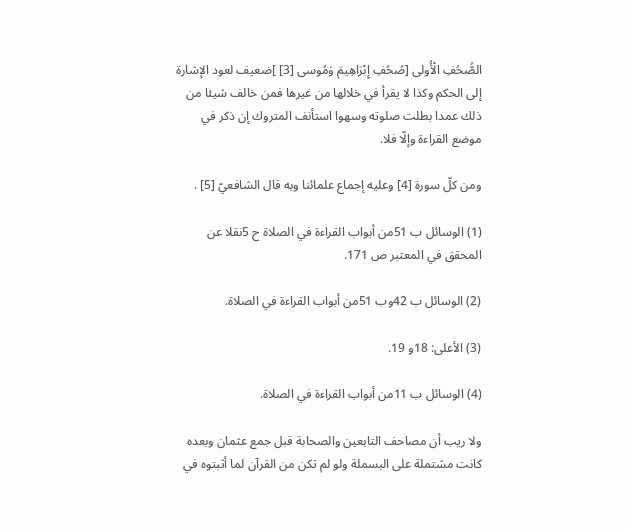الصُّحُفِ الْأُولى [صُحُفِ إِبْرَاهِيمَ وَمُوسى [3] ]ضعيف لعود الإشارة إلى الحكم وكذا لا يقرأ في خلالها من غيرها فمن خالف شيئا من ذلك عمدا بطلت صلوته وسهوا استأنف المتروك إن ذكر في موضع القراءة وإلّا فلا.

ومن كلّ سورة [4] وعليه إجماع علمائنا وبه قال الشافعيّ [5] .

(1) الوسائل ب 51من أبواب القراءة في الصلاة ح 5نقلا عن المحقق في المعتبر ص 171.

(2) الوسائل ب 42وب 51من أبواب القراءة في الصلاة.

(3) الأعلى: 18و 19.

(4) الوسائل ب 11من أبواب القراءة في الصلاة.

ولا ريب أن مصاحف التابعين والصحابة قبل جمع عثمان وبعده كانت مشتملة على البسملة ولو لم تكن من القرآن لما أثبتوه في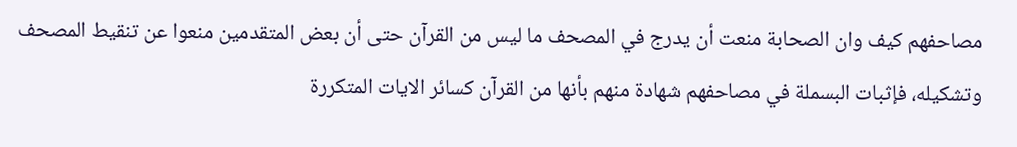مصاحفهم كيف وان الصحابة منعت أن يدرج في المصحف ما ليس من القرآن حتى أن بعض المتقدمين منعوا عن تنقيط المصحف وتشكيله، فإثبات البسملة في مصاحفهم شهادة منهم بأنها من القرآن كسائر الايات المتكررة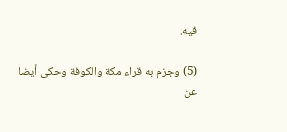فيه.

(5) وجزم به قراء مكة والكوفة وحكى أيضا عن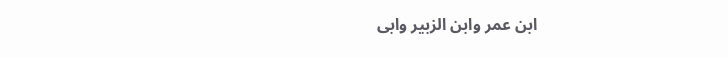ابن عمر وابن الزبير وابى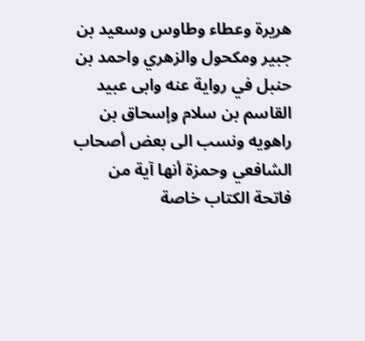هريرة وعطاء وطاوس وسعيد بن جبير ومكحول والزهري واحمد بن حنبل في رواية عنه وابى عبيد القاسم بن سلام وإسحاق بن راهويه ونسب الى بعض أصحاب الشافعي وحمزة أنها آية من فاتحة الكتاب خاصة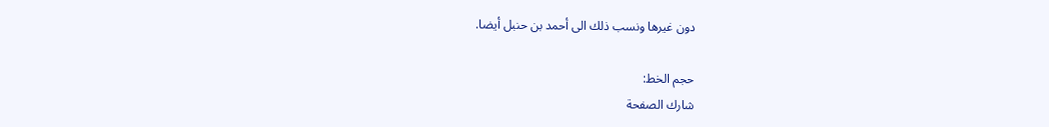دون غيرها ونسب ذلك الى أحمد بن حنبل أيضا.

حجم الخط:
شارك الصفحة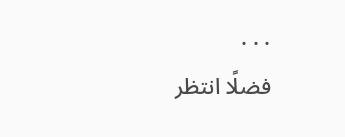. . .
فضلًا انتظر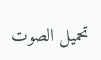تحميل الصوت